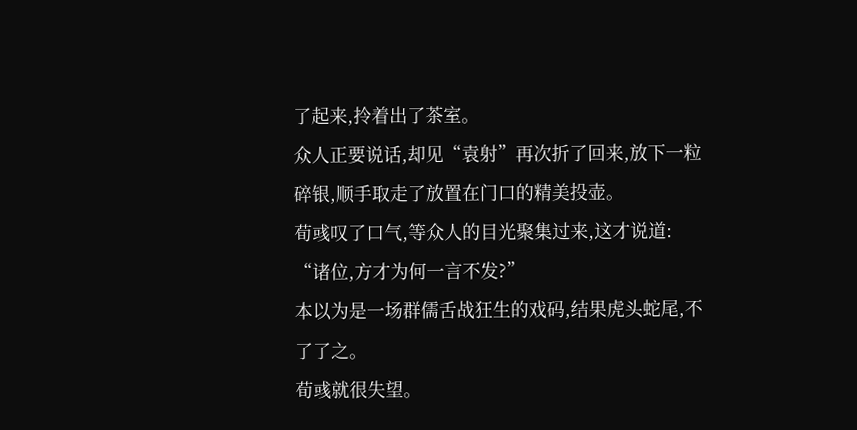了起来,拎着出了茶室。
众人正要说话,却见“袁射”再次折了回来,放下一粒碎银,顺手取走了放置在门口的精美投壶。
荀彧叹了口气,等众人的目光聚集过来,这才说道:
“诸位,方才为何一言不发?”
本以为是一场群儒舌战狂生的戏码,结果虎头蛇尾,不了了之。
荀彧就很失望。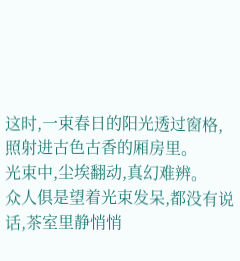这时,一束春日的阳光透过窗格,照射进古色古香的厢房里。
光束中,尘埃翻动,真幻难辨。
众人俱是望着光束发呆,都没有说话,茶室里静悄悄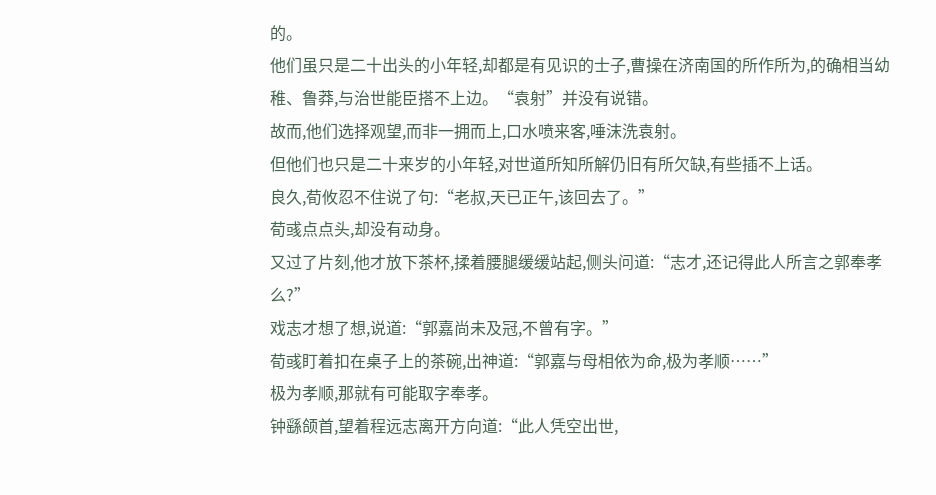的。
他们虽只是二十出头的小年轻,却都是有见识的士子,曹操在济南国的所作所为,的确相当幼稚、鲁莽,与治世能臣搭不上边。“袁射”并没有说错。
故而,他们选择观望,而非一拥而上,口水喷来客,唾沫洗袁射。
但他们也只是二十来岁的小年轻,对世道所知所解仍旧有所欠缺,有些插不上话。
良久,荀攸忍不住说了句:“老叔,天已正午,该回去了。”
荀彧点点头,却没有动身。
又过了片刻,他才放下茶杯,揉着腰腿缓缓站起,侧头问道:“志才,还记得此人所言之郭奉孝么?”
戏志才想了想,说道:“郭嘉尚未及冠,不曾有字。”
荀彧盯着扣在桌子上的茶碗,出神道:“郭嘉与母相依为命,极为孝顺……”
极为孝顺,那就有可能取字奉孝。
钟繇颌首,望着程远志离开方向道:“此人凭空出世,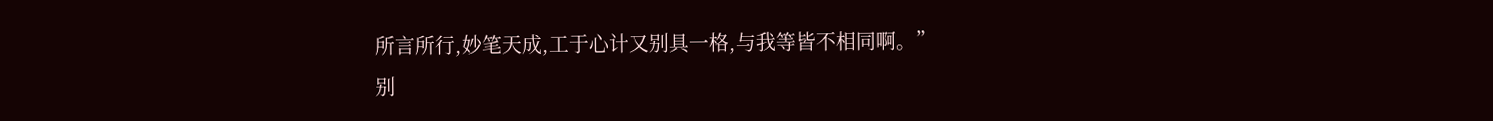所言所行,妙笔天成,工于心计又别具一格,与我等皆不相同啊。”
别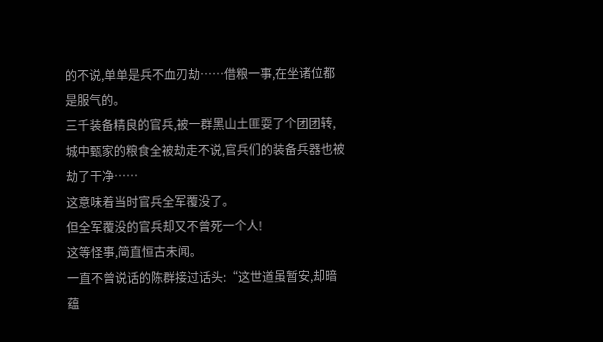的不说,单单是兵不血刃劫……借粮一事,在坐诸位都是服气的。
三千装备精良的官兵,被一群黑山土匪耍了个团团转,城中甄家的粮食全被劫走不说,官兵们的装备兵器也被劫了干净……
这意味着当时官兵全军覆没了。
但全军覆没的官兵却又不曾死一个人!
这等怪事,简直恒古未闻。
一直不曾说话的陈群接过话头:“这世道虽暂安,却暗蕴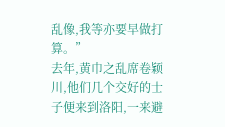乱像,我等亦要早做打算。”
去年,黄巾之乱席卷颖川,他们几个交好的士子便来到洛阳,一来避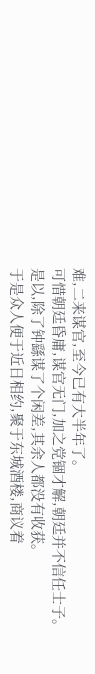难,二来谋官,至今已有大半年了。
可惜朝廷昏庸,谋官无门,加之党锢才解,朝廷并不信任士子。
是以,除了钟繇谋了个闲差,其余人都没有收获。
于是众人便于近日相约,聚于东城酒楼,商议着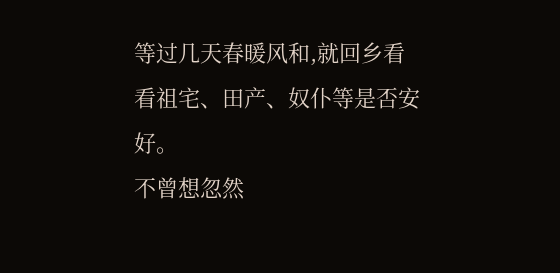等过几天春暖风和,就回乡看看祖宅、田产、奴仆等是否安好。
不曾想忽然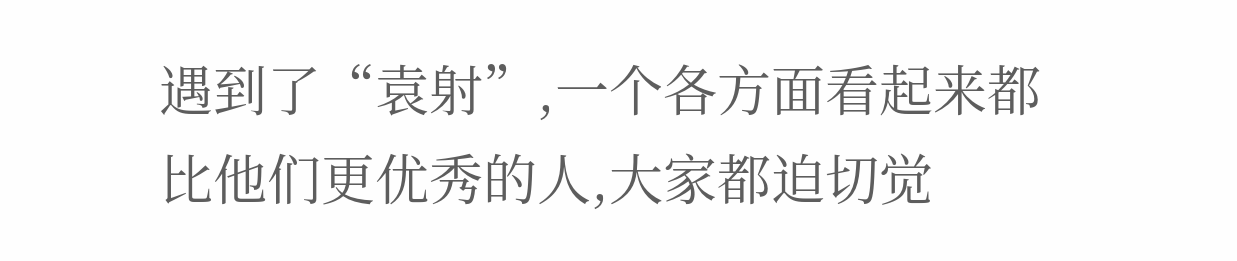遇到了“袁射”,一个各方面看起来都比他们更优秀的人,大家都迫切觉